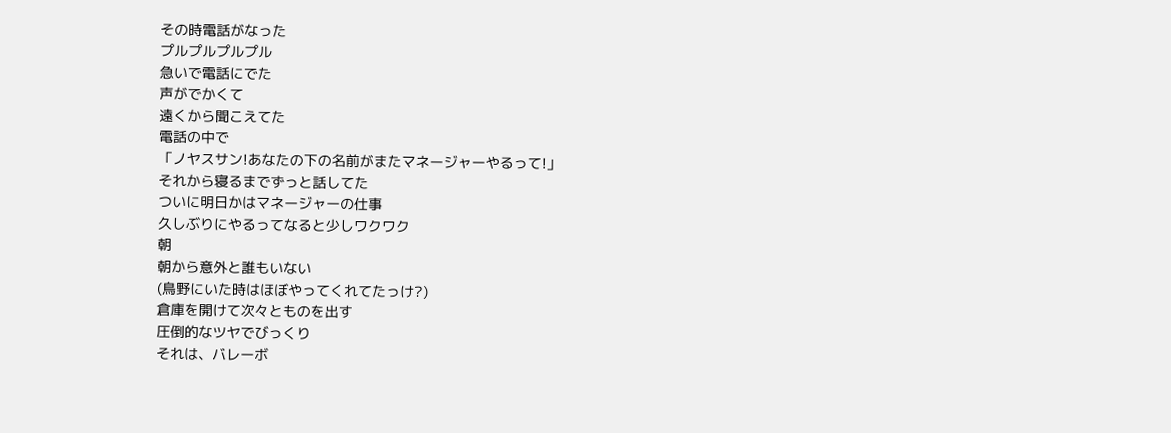その時電話がなった
プルプルプルプル
急いで電話にでた
声がでかくて
遠くから聞こえてた
電話の中で
「ノヤスサン!あなたの下の名前がまたマネージャーやるって!」
それから寝るまでずっと話してた
ついに明日かはマネージャーの仕事
久しぶりにやるってなると少しワクワク
朝
朝から意外と誰もいない
(鳥野にいた時はほぼやってくれてたっけ?)
倉庫を開けて次々とものを出す
圧倒的なツヤでびっくり
それは、バレーボ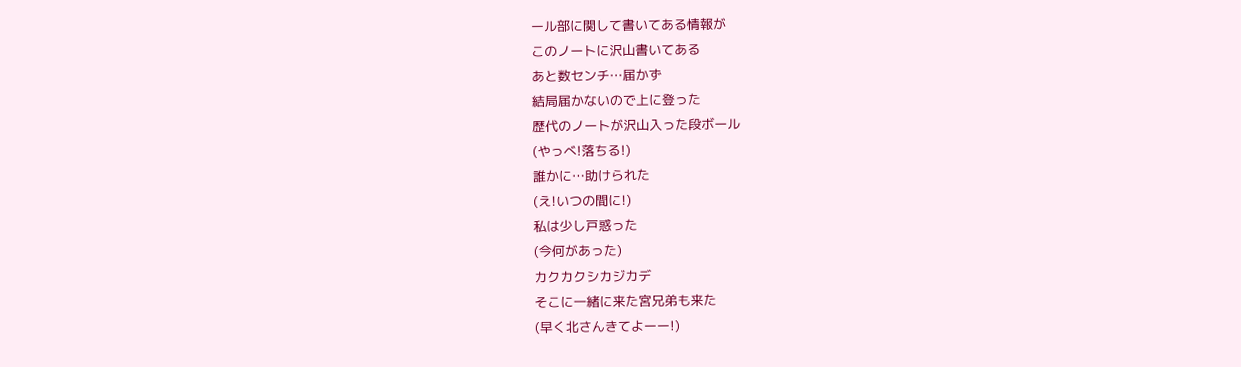ール部に関して書いてある情報が
このノートに沢山書いてある
あと数センチ…届かず
結局届かないので上に登った
歴代のノートが沢山入った段ボール
(やっべ!落ちる!)
誰かに…助けられた
(え!いつの間に!)
私は少し戸惑った
(今何があった)
カクカクシカジカデ
そこに一緒に来た宮兄弟も来た
(早く北さんきてよーー!)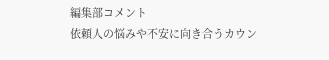編集部コメント
依頼人の悩みや不安に向き合うカウン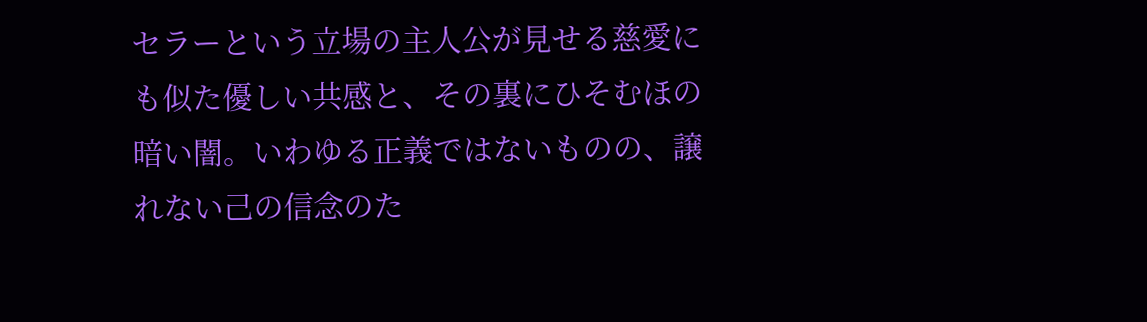セラーという立場の主人公が見せる慈愛にも似た優しい共感と、その裏にひそむほの暗い闇。いわゆる正義ではないものの、譲れない己の信念のた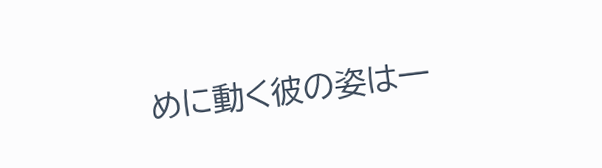めに動く彼の姿は一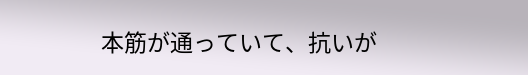本筋が通っていて、抗いが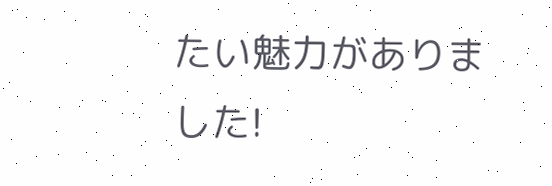たい魅力がありました!